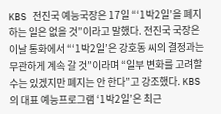KBS 전진국 예능국장은 17일 “‘1박2일’을 폐지하는 일은 없을 것”이라고 말했다. 전진국 국장은 이날 통화에서 “‘1박2일’은 강호동 씨의 결정과는 무관하게 계속 갈 것”이라며 “일부 변화를 고려할 수는 있겠지만 폐지는 안 한다”고 강조했다. KBS의 대표 예능프로그램 ‘1박2일’은 최근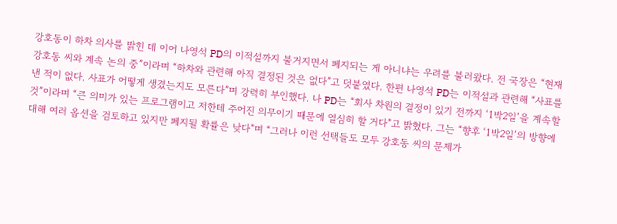강호동이 하차 의사를 밝힌 데 이어 나영석 PD의 이적설까지 불거지면서 폐지되는 게 아니냐는 우려를 불러왔다. 전 국장은 “현재 강호동 씨와 계속 논의 중”이라며 “하차와 관련해 아직 결정된 것은 없다”고 덧붙였다. 한편 나영석 PD는 이적설과 관련해 “사표를 낸 적이 없다. 사표가 어떻게 생겼는지도 모른다”며 강력히 부인했다. 나 PD는 “회사 차원의 결정이 있기 전까지 ‘1박2일’을 계속할 것”이라며 “큰 의미가 있는 프로그램이고 저한테 주어진 의무이기 때문에 열심히 할 거다”고 밝혔다. 그는 “향후 ‘1박2일’의 방향에 대해 여러 옵션을 검토하고 있지만 폐지될 확률은 낮다”며 “그러나 이런 선택들도 모두 강호동 씨의 문제가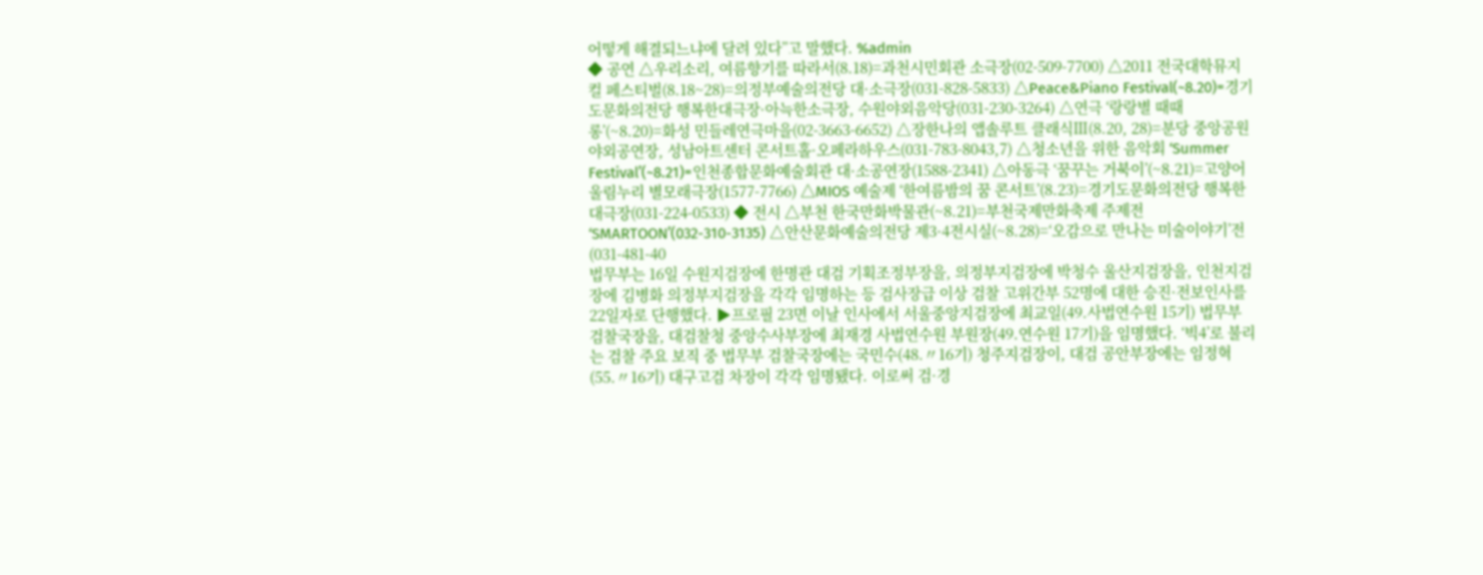어떻게 해결되느냐에 달려 있다”고 말했다. %admin
◆ 공연 △우리소리, 여름향기를 따라서(8.18)=과천시민회관 소극장(02-509-7700) △2011 전국대학뮤지컬 페스티벌(8.18~28)=의정부예술의전당 대·소극장(031-828-5833) △Peace&Piano Festival(~8.20)=경기도문화의전당 행복한대극장·아늑한소극장, 수원야외음악당(031-230-3264) △연극 ‘랑랑별 때때롱’(~8.20)=화성 민들레연극마을(02-3663-6652) △장한나의 앱솔루트 클래식Ⅲ(8.20, 28)=분당 중앙공원 야외공연장, 성남아트센터 콘서트홀·오페라하우스(031-783-8043,7) △청소년을 위한 음악회 ‘Summer Festival’(~8.21)=인천종합문화예술회관 대·소공연장(1588-2341) △아동극 ‘꿈꾸는 거북이’(~8.21)=고양어울림누리 별모래극장(1577-7766) △MIOS 예술제 ‘한여름밤의 꿈 콘서트’(8.23)=경기도문화의전당 행복한대극장(031-224-0533) ◆ 전시 △부천 한국만화박물관(~8.21)=부천국제만화축제 주제전 ‘SMARTOON’(032-310-3135) △안산문화예술의전당 제3·4전시실(~8.28)=‘오감으로 만나는 미술이야기’전(031-481-40
법무부는 16일 수원지검장에 한명관 대검 기획조정부장을, 의정부지검장에 박청수 울산지검장을, 인천지검장에 김병화 의정부지검장을 각각 임명하는 등 검사장급 이상 검찰 고위간부 52명에 대한 승진·전보인사를 22일자로 단행했다. ▶프로필 23면 이날 인사에서 서울중앙지검장에 최교일(49.사법연수원 15기) 법무부 검찰국장을, 대검찰청 중앙수사부장에 최재경 사법연수원 부원장(49.연수원 17기)을 임명했다. ‘빅4’로 불리는 검찰 주요 보직 중 법무부 검찰국장에는 국민수(48.〃16기) 청주지검장이, 대검 공안부장에는 임정혁(55.〃16기) 대구고검 차장이 각각 임명됐다. 이로써 검·경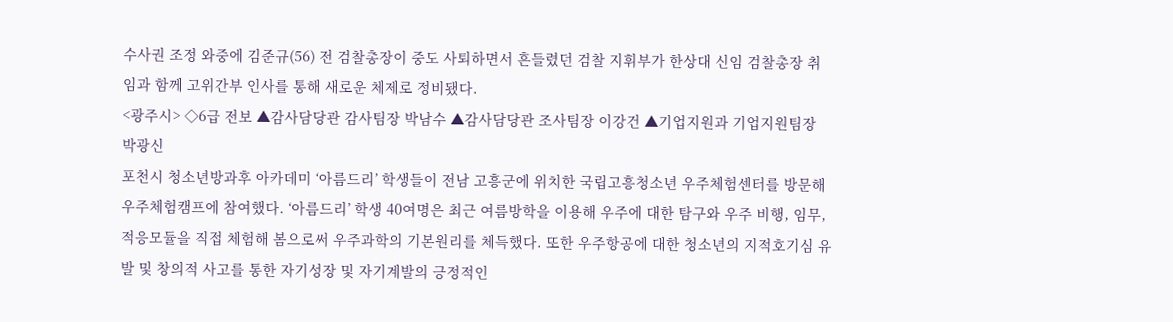수사권 조정 와중에 김준규(56) 전 검찰총장이 중도 사퇴하면서 흔들렸던 검찰 지휘부가 한상대 신임 검찰총장 취임과 함께 고위간부 인사를 통해 새로운 체제로 정비됐다.
<광주시> ◇6급 전보 ▲감사담당관 감사팀장 박남수 ▲감사담당관 조사팀장 이강건 ▲기업지원과 기업지원팀장 박광신
포천시 청소년방과후 아카데미 ‘아름드리’ 학생들이 전남 고흥군에 위치한 국립고흥청소년 우주체험센터를 방문해 우주체험캠프에 참여했다. ‘아름드리’ 학생 40여명은 최근 여름방학을 이용해 우주에 대한 탐구와 우주 비행, 임무, 적응모듈을 직접 체험해 봄으로써 우주과학의 기본원리를 체득했다. 또한 우주항공에 대한 청소년의 지적호기심 유발 및 창의적 사고를 통한 자기성장 및 자기계발의 긍정적인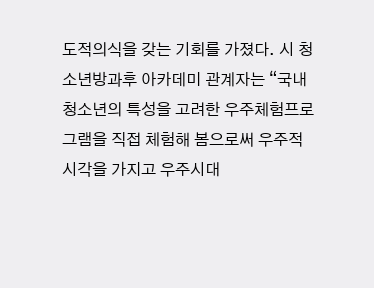도적의식을 갖는 기회를 가졌다. 시 청소년방과후 아카데미 관계자는 “국내 청소년의 특성을 고려한 우주체험프로그램을 직접 체험해 봄으로써 우주적 시각을 가지고 우주시대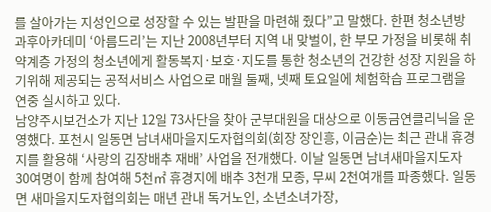를 살아가는 지성인으로 성장할 수 있는 발판을 마련해 줬다”고 말했다. 한편 청소년방과후아카데미 ‘아름드리’는 지난 2008년부터 지역 내 맞벌이, 한 부모 가정을 비롯해 취약계층 가정의 청소년에게 활동복지·보호·지도를 통한 청소년의 건강한 성장 지원을 하기위해 제공되는 공적서비스 사업으로 매월 둘째, 넷째 토요일에 체험학습 프로그램을 연중 실시하고 있다.
남양주시보건소가 지난 12일 73사단을 찾아 군부대원을 대상으로 이동금연클리닉을 운영했다. 포천시 일동면 남녀새마을지도자협의회(회장 장인흥, 이금순)는 최근 관내 휴경지를 활용해 ‘사랑의 김장배추 재배’ 사업을 전개했다. 이날 일동면 남녀새마을지도자 30여명이 함께 참여해 5천㎡ 휴경지에 배추 3천개 모종, 무씨 2천여개를 파종했다. 일동면 새마을지도자협의회는 매년 관내 독거노인, 소년소녀가장,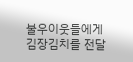불우이웃들에게 김장김치를 전달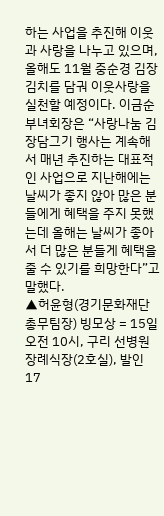하는 사업을 추진해 이웃과 사랑을 나누고 있으며, 올해도 11월 중순경 김장김치를 담궈 이웃사랑을 실천할 예정이다. 이금순 부녀회장은 “사랑나눔 김장담그기 행사는 계속해서 매년 추진하는 대표적인 사업으로 지난해에는 날씨가 좋지 않아 많은 분들에게 혜택을 주지 못했는데 올해는 날씨가 좋아서 더 많은 분들게 혜택을 줄 수 있기를 희망한다”고 말했다.
▲허윤형(경기문화재단 총무팀장) 빙모상 = 15일 오전 10시, 구리 선병원장례식장(2호실), 발인 17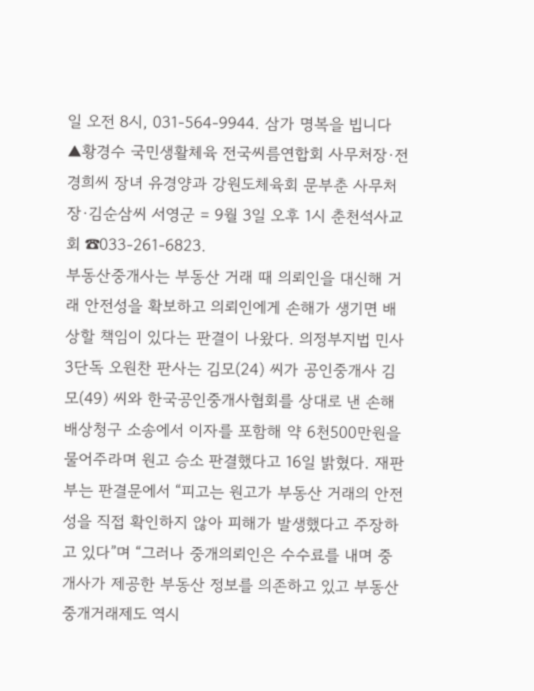일 오전 8시, 031-564-9944. 삼가 명복을 빕니다
▲황경수 국민생활체육 전국씨름연합회 사무처장·전경희씨 장녀 유경양과 강원도체육회 문부춘 사무처장·김순삼씨 서영군 = 9월 3일 오후 1시 춘천석사교회 ☎033-261-6823.
부동산중개사는 부동산 거래 때 의뢰인을 대신해 거래 안전성을 확보하고 의뢰인에게 손해가 생기면 배상할 책임이 있다는 판결이 나왔다. 의정부지법 민사3단독 오원찬 판사는 김모(24) 씨가 공인중개사 김모(49) 씨와 한국공인중개사협회를 상대로 낸 손해배상청구 소송에서 이자를 포함해 약 6천500만원을 물어주라며 원고 승소 판결했다고 16일 밝혔다. 재판부는 판결문에서 “피고는 원고가 부동산 거래의 안전성을 직접 확인하지 않아 피해가 발생했다고 주장하고 있다”며 “그러나 중개의뢰인은 수수료를 내며 중개사가 제공한 부동산 정보를 의존하고 있고 부동산중개거래제도 역시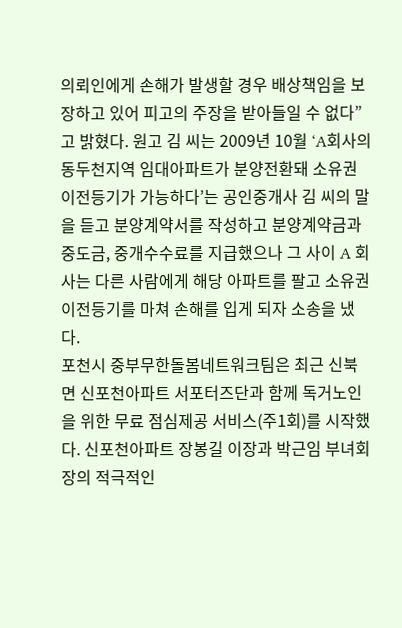의뢰인에게 손해가 발생할 경우 배상책임을 보장하고 있어 피고의 주장을 받아들일 수 없다”고 밝혔다. 원고 김 씨는 2009년 10월 ‘A회사의 동두천지역 임대아파트가 분양전환돼 소유권 이전등기가 가능하다’는 공인중개사 김 씨의 말을 듣고 분양계약서를 작성하고 분양계약금과 중도금, 중개수수료를 지급했으나 그 사이 A 회사는 다른 사람에게 해당 아파트를 팔고 소유권 이전등기를 마쳐 손해를 입게 되자 소송을 냈다.
포천시 중부무한돌봄네트워크팀은 최근 신북면 신포천아파트 서포터즈단과 함께 독거노인을 위한 무료 점심제공 서비스(주1회)를 시작했다. 신포천아파트 장봉길 이장과 박근임 부녀회장의 적극적인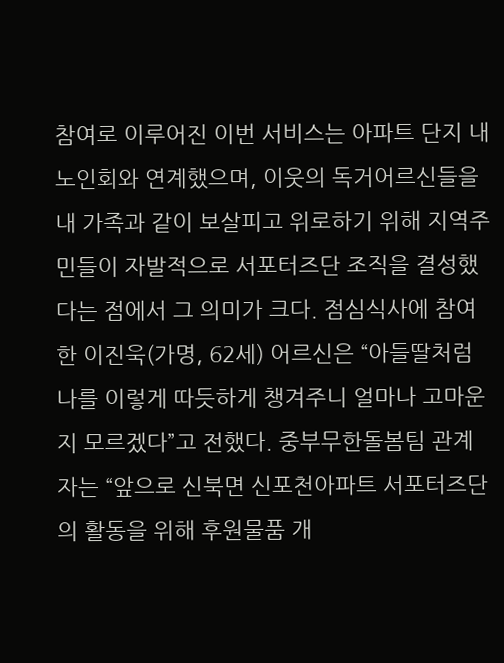참여로 이루어진 이번 서비스는 아파트 단지 내 노인회와 연계했으며, 이웃의 독거어르신들을 내 가족과 같이 보살피고 위로하기 위해 지역주민들이 자발적으로 서포터즈단 조직을 결성했다는 점에서 그 의미가 크다. 점심식사에 참여한 이진욱(가명, 62세) 어르신은 “아들딸처럼 나를 이렇게 따듯하게 챙겨주니 얼마나 고마운지 모르겠다”고 전했다. 중부무한돌봄팀 관계자는 “앞으로 신북면 신포천아파트 서포터즈단의 활동을 위해 후원물품 개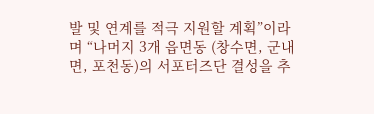발 및 연계를 적극 지원할 계획”이라며 “나머지 3개 읍면동 (창수면, 군내면, 포천동)의 서포터즈단 결성을 추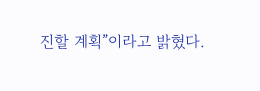진할 계획”이라고 밝혔다.